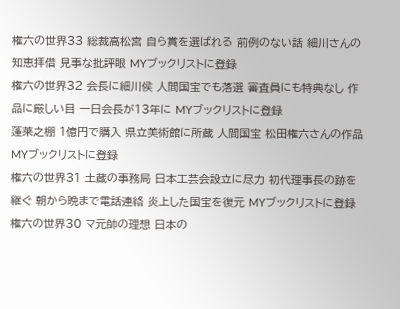権六の世界33 総裁高松宮 自ら賞を選ばれる 前例のない話 細川さんの知恵拝借 見事な批評眼 MYブックリストに登録
権六の世界32 会長に細川侯 人間国宝でも落選 審査員にも特典なし 作品に厳しい目 一日会長が13年に MYブックリストに登録
蓬莱之棚 1億円で購入 県立美術館に所蔵 人間国宝 松田権六さんの作品 MYブックリストに登録
権六の世界31 土蔵の事務局 日本工芸会設立に尽力 初代理事長の跡を継ぐ 朝から晩まで電話連絡 炎上した国宝を復元 MYブックリストに登録
権六の世界30 マ元帥の理想 日本の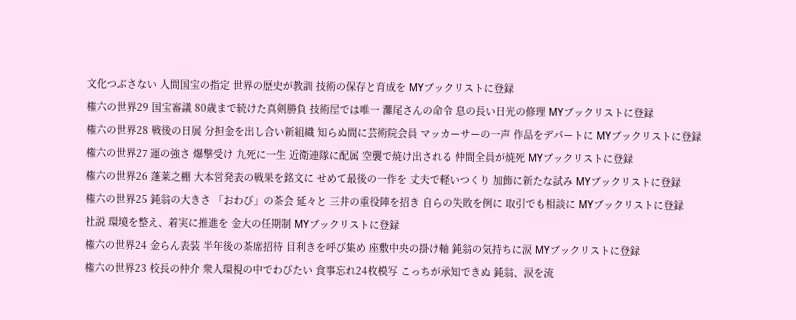文化つぶさない 人間国宝の指定 世界の歴史が教訓 技術の保存と育成を MYブックリストに登録
権六の世界29 国宝審議 80歳まで続けた真剣勝負 技術屋では唯一 灘尾さんの命令 息の長い日光の修理 MYブックリストに登録
権六の世界28 戦後の日展 分担金を出し合い新組織 知らぬ間に芸術院会員 マッカーサーの一声 作品をデパートに MYブックリストに登録
権六の世界27 運の強さ 爆撃受け 九死に一生 近衛連隊に配属 空襲で焼け出される 仲間全員が焼死 MYブックリストに登録
権六の世界26 蓬莱之棚 大本営発表の戦果を銘文に せめて最後の一作を 丈夫で軽いつくり 加飾に新たな試み MYブックリストに登録
権六の世界25 鈍翁の大きさ 「おわび」の茶会 延々と 三井の重役陣を招き 自らの失敗を例に 取引でも相談に MYブックリストに登録
社説 環境を整え、着実に推進を 金大の任期制 MYブックリストに登録
権六の世界24 金らん表装 半年後の茶席招待 目利きを呼び集め 座敷中央の掛け軸 鈍翁の気持ちに涙 MYブックリストに登録
権六の世界23 校長の仲介 衆人環視の中でわびたい 食事忘れ24枚模写 こっちが承知できぬ 鈍翁、涙を流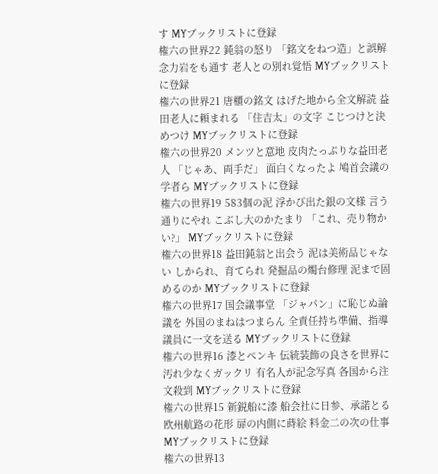す MYブックリストに登録
権六の世界22 鈍翁の怒り 「銘文をねつ造」と誤解 念力岩をも通す 老人との別れ覚悟 MYブックリストに登録
権六の世界21 唐櫃の銘文 はげた地から全文解読 益田老人に頼まれる 「住吉太」の文字 こじつけと決めつけ MYブックリストに登録
権六の世界20 メンツと意地 皮肉たっぷりな益田老人 「じゃあ、両手だ」 面白くなったよ 鳩首会議の学者ら MYブックリストに登録
権六の世界19 583個の泥 浮かび出た銀の文様 言う通りにやれ こぶし大のかたまり 「これ、売り物かい?」 MYブックリストに登録
権六の世界18 益田鈍翁と出会う 泥は美術品じゃない しかられ、育てられ 発掘品の燭台修理 泥まで固めるのか MYブックリストに登録
権六の世界17 国会議事堂 「ジャパン」に恥じぬ論議を 外国のまねはつまらん 全責任持ち準備、指導 議員に一文を送る MYブックリストに登録
権六の世界16 漆とペンキ 伝統装飾の良さを世界に 汚れ少なくガックリ 有名人が記念写真 各国から注文殺到 MYブックリストに登録
権六の世界15 新鋭船に漆 船会社に日参、承諾とる 欧州航路の花形 扉の内側に蒔絵 料金二の次の仕事 MYブックリストに登録
権六の世界13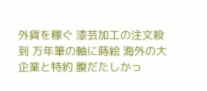外貨を稼ぐ 漆芸加工の注文殺到 万年筆の軸に蒔絵 海外の大企業と特約 腹だたしかっ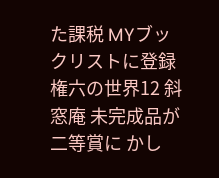た課税 MYブックリストに登録
権六の世界12 斜窓庵 未完成品が二等賞に かし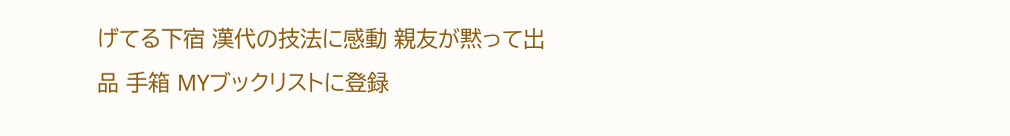げてる下宿 漢代の技法に感動 親友が黙って出品 手箱 MYブックリストに登録